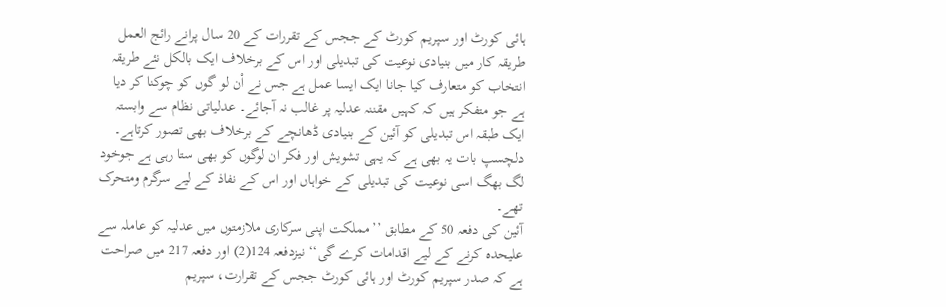ہائی کورٹ اور سپریم کورٹ کے ججس کے تقررات کے 20 سال پرانے رائج العمل طریقہ کار میں بنیادی نوعیت کی تبدیلی اور اس کے برخلاف ایک بالکل نئے طریقہ انتخاب کو متعارف کیا جانا ایک ایسا عمل ہے جس نے اْن لو گوں کو چوکنا کر دیا ہے جو متفکر ہیں کہ کہیں مقننہ عدلیہ پر غالب نہ آجائے۔ عدلیاتی نظام سے وابستہ ایک طبقہ اس تبدیلی کو آئین کے بنیادی ڈھانچے کے برخلاف بھی تصور کرتاہے۔ دلچسپ بات یہ بھی ہے کہ یہی تشویش اور فکر ان لوگوں کو بھی ستا رہی ہے جوخود لگ بھگ اسی نوعیت کی تبدیلی کے خواہاں اور اس کے نفاذ کے لیے سرگرم ومتحرک تھے۔
آئین کی دفعہ 50 کے مطابق ’’مملکت اپنی سرکاری ملازمتوں میں عدلیہ کو عاملہ سے علیحدہ کرنے کے لیے اقدامات کرے گی‘‘ نیزدفعہ 124(2) اور دفعہ 217 میں صراحت ہے کہ صدر سپریم کورٹ اور ہائی کورٹ ججس کے تقرارت، سپریم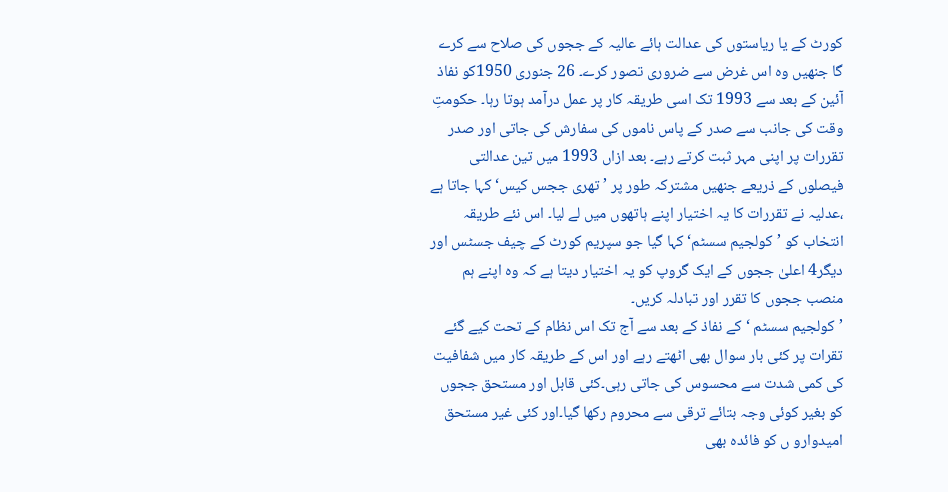کورٹ کے یا ریاستوں کی عدالت ہائے عالیہ کے ججوں کی صلاح سے کرے گا جنھیں وہ اس غرض سے ضروری تصور کرے۔ 26 جنوری 1950کو نفاذ آئین کے بعد سے 1993 تک اسی طریقہ کار پر عمل درآمد ہوتا رہا۔ حکومتِ وقت کی جانب سے صدر کے پاس ناموں کی سفارش کی جاتی اور صدر تقررات پر اپنی مہر ثبت کرتے رہے۔ بعد ازاں 1993 میں تین عدالتی فیصلوں کے ذریعے جنھیں مشترکہ طور پر ’ تھری ججس کیس‘ کہا جاتا ہے ،عدلیہ نے تقررات کا یہ اختیار اپنے ہاتھوں میں لے لیا۔ اس نئے طریقہ انتخاب کو ’کولجیم سسٹم‘ کہا گیا جو سپریم کورٹ کے چیف جسٹس اور دیگر4 اعلیٰ ججوں کے ایک گروپ کو یہ اختیار دیتا ہے کہ وہ اپنے ہم منصب ججوں کا تقرر اور تبادلہ کریں۔
’کولجیم سسٹم ‘کے نفاذ کے بعد سے آج تک اس نظام کے تحت کیے گئے تقرات پر کئی بار سوال بھی اٹھتے رہے اور اس کے طریقہ کار میں شفافیت کی کمی شدت سے محسوس کی جاتی رہی۔کئی قابل اور مستحق ججوں کو بغیر کوئی وجہ بتائے ترقی سے محروم رکھا گیا۔اور کئی غیر مستحق امیدوارو ں کو فائدہ بھی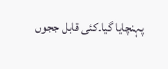پہنچایا گیا۔کئی قابل ججوں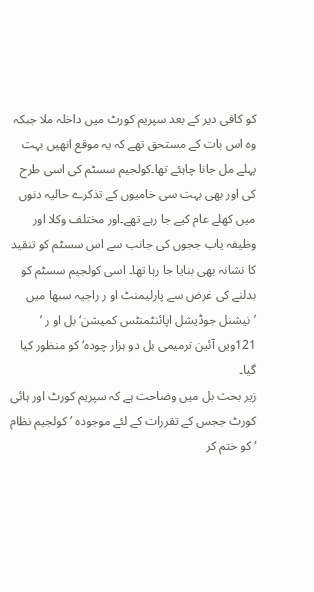کو کافی دیر کے بعد سپریم کورٹ میں داخلہ ملا جبکہ وہ اس بات کے مستحق تھے کہ یہ موقع انھیں بہت پہلے مل جانا چاہئے تھا۔کولجیم سسٹم کی اسی طرح کی اور بھی بہت سی خامیوں کے تذکرے حالیہ دنوں میں کھلے عام کیے جا رہے تھے۔اور مختلف وکلا اور وظیفہ یاب ججوں کی جانب سے اس سسٹم کو تنقید کا نشانہ بھی بنایا جا رہا تھا۔ اسی کولجیم سسٹم کو بدلنے کی غرض سے پارلیمنٹ او ر راجیہ سبھا میں ’نیشنل جوڈیشل اپائنٹمنٹس کمیشن‘ بل او ر ’ 121ویں آئین ترمیمی بل دو ہزار چودہ‘ کو منظور کیا گیا۔
زیر بحث بل میں وضاحت ہے کہ سپریم کورٹ اور ہائی کورٹ ججس کے تقررات کے لئے موجودہ ’ کولجیم نظام ‘ کو ختم کر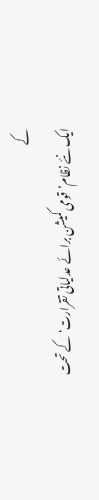کے
ایک نئے نظام’قومی کمیشن برائے عدلیاتی تقرارت‘ کے تحت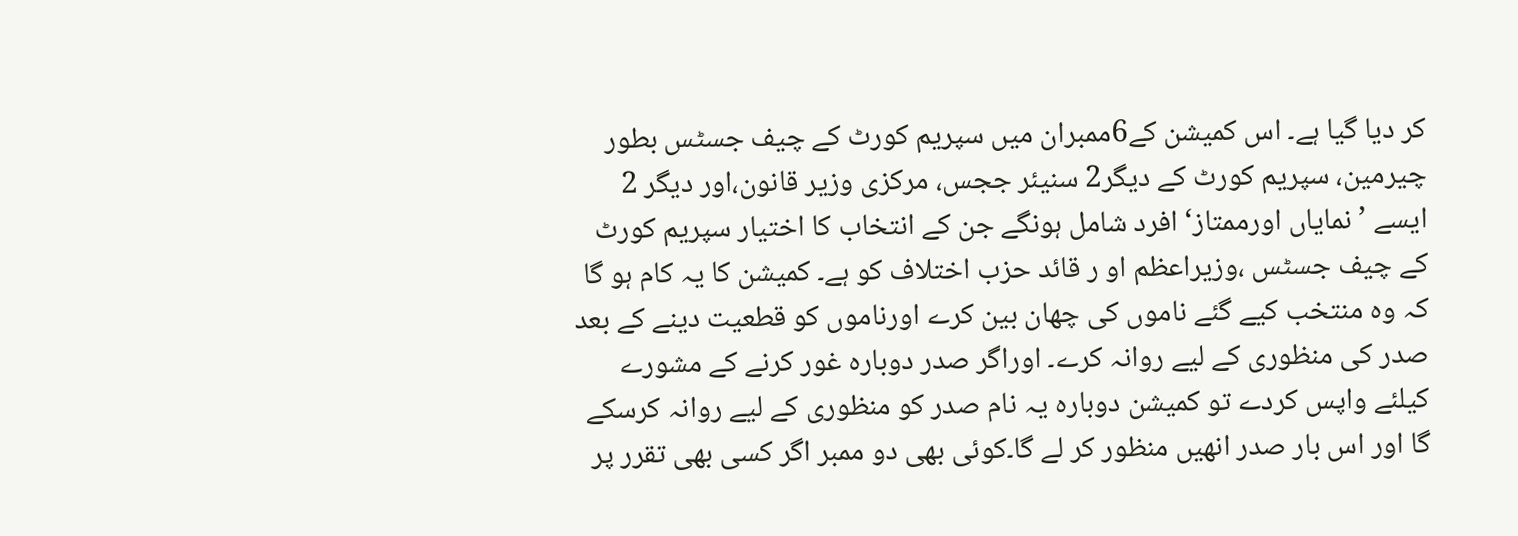کر دیا گیا ہے۔ اس کمیشن کے6ممبران میں سپریم کورٹ کے چیف جسٹس بطور چیرمین، سپریم کورٹ کے دیگر2 سنیئر ججس، مرکزی وزیر قانون،اور دیگر 2 ایسے ’ نمایاں اورممتاز‘ افرد شامل ہونگے جن کے انتخاب کا اختیار سپریم کورٹ کے چیف جسٹس ،وزیراعظم او ر قائد حزب اختلاف کو ہے۔ کمیشن کا یہ کام ہو گا کہ وہ منتخب کیے گئے ناموں کی چھان بین کرے اورناموں کو قطعیت دینے کے بعد صدر کی منظوری کے لیے روانہ کرے۔ اوراگر صدر دوبارہ غور کرنے کے مشورے کیلئے واپس کردے تو کمیشن دوبارہ یہ نام صدر کو منظوری کے لیے روانہ کرسکے گا اور اس بار صدر انھیں منظور کر لے گا۔کوئی بھی دو ممبر اگر کسی بھی تقرر پر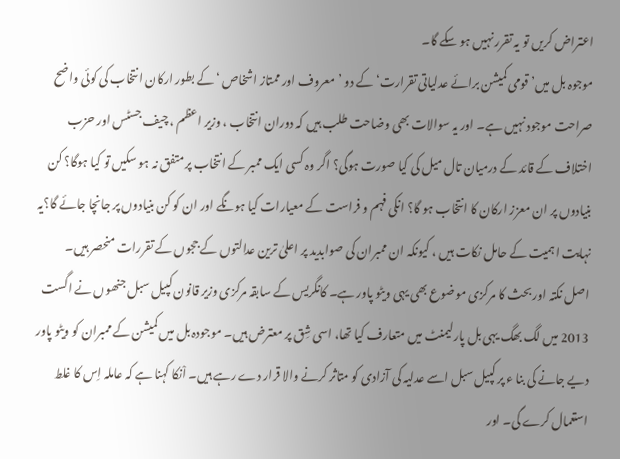اعتراض کریں تو یہ تقرر نہیں ہو سکے گا۔
موجوہ بل میں’قومی کمیشن برائے عدلیاتی تقرارت‘ کے دو ’معروف اور ممتاز اشخاص ‘کے بطور ارکان ا نتخاب کی کوئی واضح صراحت موجود نہیں ہے۔ اور یہ سوالات بھی وضاحت طلب ہیں کہ دوران انتخاب ، وزیر اعظم ، چیف جسٹس اور حزب اختلاف کے قائد کے درمیان تال میل کی کیا صورت ہوگی؟ اگر وہ کسی ایک ممبر کے انتخاب پر متفق نہ ہو سکیں تو کیا ہوگا؟ کن بنیادوں پر ان معزز ارکان کا انتخاب ہو گا؟ انکی فہم و فراست کے معیارات کیا ہونگے اور ان کو کن بنیادوں پر جانچا جائے گا؟یہ نہایت اہمیت کے حامل نکات ہیں ، کیونکہ ان ممبران کی صوابدید پر اعلیٰ ترین عدالتوں کے ججوں کے تقررات منحصر ہیں۔
اصل نکتہ اور بحث کا مرکزی موضوع بھی یہی ویٹو پاور ہے۔ کانگریس کے سابقہ مرکزی وزیر قانون کپیل سبل جنھوں نے اگست 2013 میں لگ بھگ یہی بل پارلیمنٹ میں متعارف کیا تھا، اسی شِق پر معترض ہیں۔ موجودہ بل میں کمیشن کے ممبران کو ویٹو پاور دیے جانے کی بنا ء پر کپیل سبل اسے عدلیہ کی آزادی کو متاثر کرنے والا قرار دے رہے ہیں۔ اْنکا کہنا ہے کہ عاملہ اِس کا غلط استعمال کرے گی۔ اور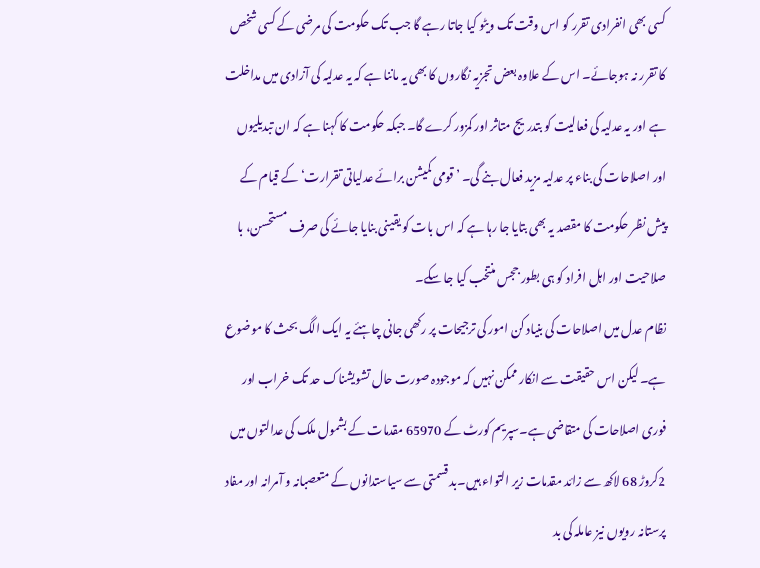کسی بھی انفرادی تقرر کو اس وقت تک ویٹو کیا جاتا رہے گا جب تک حکومت کی مرضی کے کسی شخص کا تقرر نہ ہوجائے۔ اس کے علاوہ بعض تجزیہ نگاروں کا بھی یہ ماننا ہے کہ یہ عدلیہ کی آزادی میں مداخلت ہے اور یہ عدلیہ کی فعالیت کو بتدریج متاثر اور کمزور کرے گا۔ جبکہ حکومت کا کہنا ہے کہ ان تبدیلیوں اور اصلاحات کی بناء پر عدلیہ مزید فعال بنے گی۔ ’قومی کمیشن برائے عدلیاتی تقرارت‘کے قیام کے پیش نظر حکومت کا مقصد یہ بھی بتایا جا رہا ہے کہ اس بات کو یقینی بنایا جائے کی صرف مستحسن، با صلاحیت اور اہل افراد کو ہی بطور ججس منتخب کیا جا سکے۔
نظام عدل میں اصلاحات کی بنیاد کن امور کی ترجیحات پر رکھی جانی چاہئے یہ ایک الگ بحث کا موضوع ہے۔ لیکن اس حقیقت سے انکار ممکن نہیں کہ موجودہ صورت حال تشویشناک حد تک خراب اور فوری اصلاحات کی متقاضی ہے۔سپریم کورٹ کے 65970 مقدمات کے بشمول ملک کی عدالتوں میں 2کروڑ 68 لاکھ سے زائد مقدمات زیر التواء ہیں۔بد قسمتی سے سیاستدانوں کے متعصبانہ و آمرانہ اور مفاد پرستانہ رویوں نیز عاملہ کی بد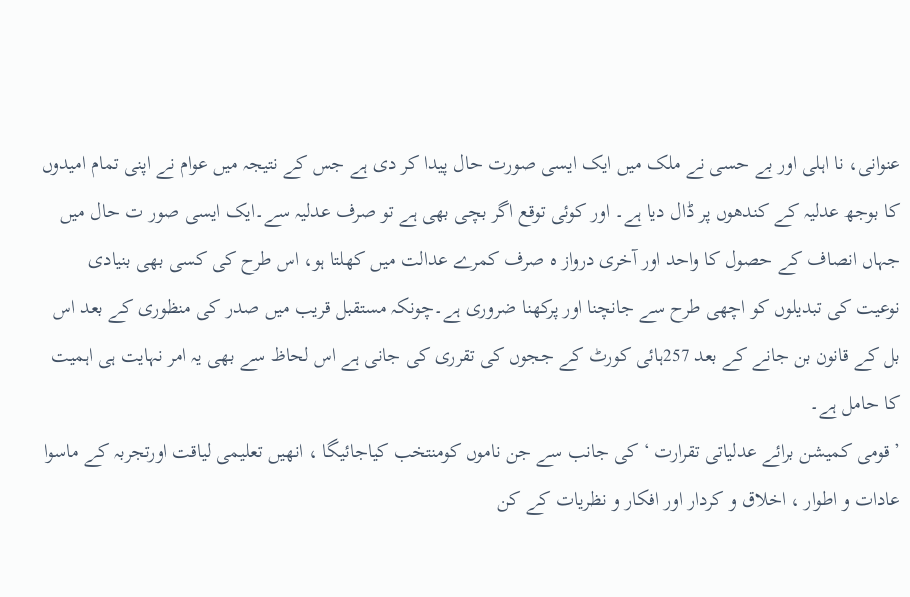عنوانی، نا اہلی اور بے حسی نے ملک میں ایک ایسی صورت حال پیدا کر دی ہے جس کے نتیجہ میں عوام نے اپنی تمام امیدوں کا بوجھ عدلیہ کے کندھوں پر ڈال دیا ہے۔ اور کوئی توقع اگر بچی بھی ہے تو صرف عدلیہ سے۔ایک ایسی صور ت حال میں جہاں انصاف کے حصول کا واحد اور آخری درواز ہ صرف کمرے عدالت میں کھلتا ہو، اس طرح کی کسی بھی بنیادی نوعیت کی تبدیلوں کو اچھی طرح سے جانچنا اور پرکھنا ضروری ہے۔چونکہ مستقبل قریب میں صدر کی منظوری کے بعد اس بل کے قانون بن جانے کے بعد 257ہائی کورٹ کے ججوں کی تقرری کی جانی ہے اس لحاظ سے بھی یہ امر نہایت ہی اہمیت کا حامل ہے۔
’قومی کمیشن برائے عدلیاتی تقرارت ‘ کی جانب سے جن ناموں کومنتخب کیاجائیگا ، انھیں تعلیمی لیاقت اورتجربہ کے ماسوا عادات و اطوار ، اخلاق و کردار اور افکار و نظریات کے کن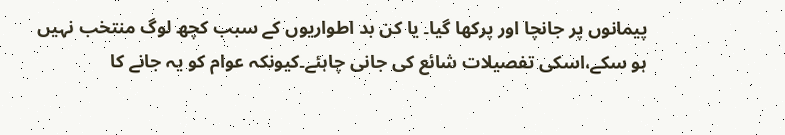پیمانوں پر جانچا اور پرکھا گیا۔ یا کن بد اطواریوں کے سبب کچھ لوگ منتخب نہیں ہو سکے،اسکی تفصیلات شائع کی جانی چاہئے۔کیونکہ عوام کو یہ جانے کا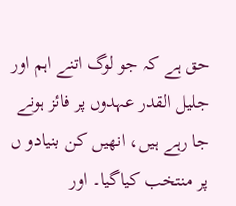حق ہے کہ جو لوگ اتنے اہم اور جلیل القدر عہدوں پر فائز ہونے جا رہے ہیں، انھیں کن بنیادو ں پر منتخب کیاگیا۔ اور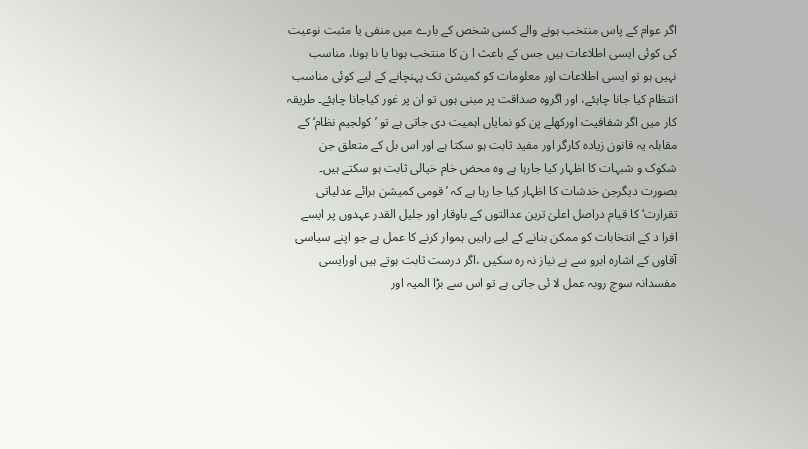اگر عوام کے پاس منتخب ہونے والے کسی شخص کے بارے میں منفی یا مثبت نوعیت کی کوئی ایسی اطلاعات ہیں جس کے باعث ا ن کا منتخب ہونا یا نا ہونا، مناسب نہیں ہو تو ایسی اطلاعات اور معلومات کو کمیشن تک پہنچانے کے لیے کوئی مناسب انتظام کیا جانا چاہئے، اور اگروہ صداقت پر مبنی ہوں تو ان پر غور کیاجانا چاہئے۔ طریقہ کار میں اگر شفافیت اورکھلے پن کو نمایاں اہمیت دی جاتی ہے تو ’ کولجیم نظام‘ کے مقابلہ یہ قانون زیادہ کارگر اور مفید ثابت ہو سکتا ہے اور اس بل کے متعلق جن شکوک و شبہات کا اظہار کیا جارہا ہے وہ محض خام خیالی ثابت ہو سکتے ہیں۔
بصورت دیگرجن خدشات کا اظہار کیا جا رہا ہے کہ ’قومی کمیشن برائے عدلیاتی تقرارت‘ کا قیام دراصل اعلیٰ ترین عدالتوں کے باوقار اور جلیل القدر عہدوں پر ایسے افرا د کے انتخابات کو ممکن بنانے کے لیے راہیں ہموار کرنے کا عمل ہے جو اپنے سیاسی آقاوں کے اشارہ ابرو سے بے نیاز نہ رہ سکیں ،اگر درست ثابت ہوتے ہیں اورایسی مفسدانہ سوچ روبہ عمل لا ئی جاتی ہے تو اس سے بڑا المیہ اور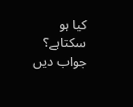کیا ہو سکتاہے؟
جواب دیں